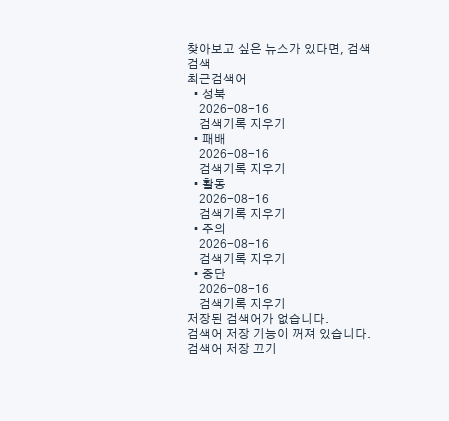찾아보고 싶은 뉴스가 있다면, 검색
검색
최근검색어
  • 성북
    2026-08-16
    검색기록 지우기
  • 패배
    2026-08-16
    검색기록 지우기
  • 활동
    2026-08-16
    검색기록 지우기
  • 주의
    2026-08-16
    검색기록 지우기
  • 중단
    2026-08-16
    검색기록 지우기
저장된 검색어가 없습니다.
검색어 저장 기능이 꺼져 있습니다.
검색어 저장 끄기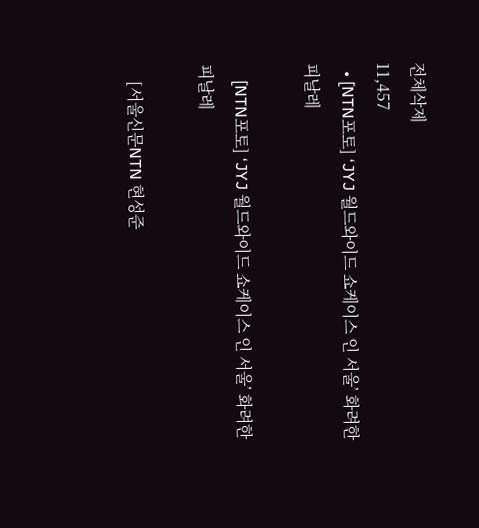전체삭제
11,457
  • [NTN포토] ‘JYJ 월드와이드 쇼케이스 인 서울’ 화려한 피날레

    [NTN포토] ‘JYJ 월드와이드 쇼케이스 인 서울’ 화려한 피날레

    [서울신문NTN 현성준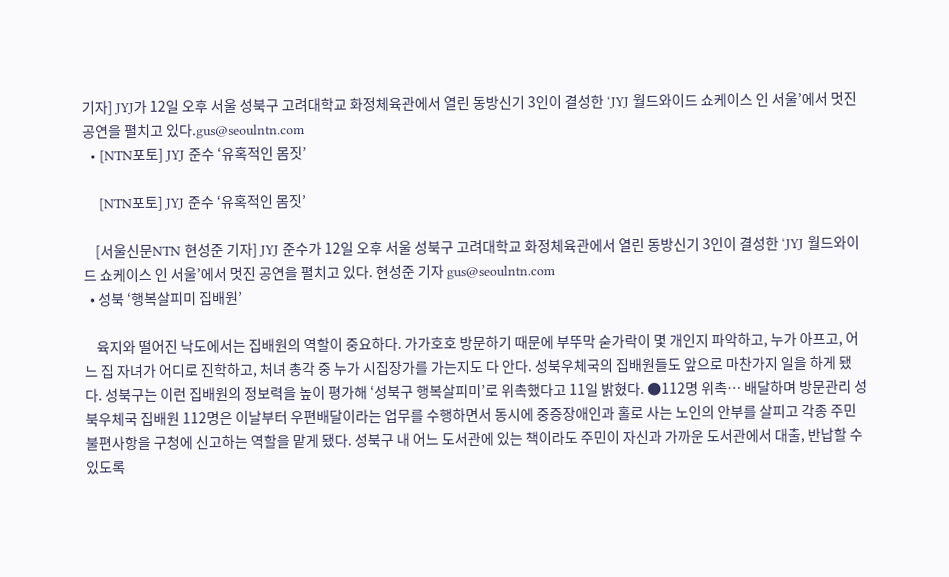기자] JYJ가 12일 오후 서울 성북구 고려대학교 화정체육관에서 열린 동방신기 3인이 결성한 ‘JYJ 월드와이드 쇼케이스 인 서울’에서 멋진 공연을 펼치고 있다.gus@seoulntn.com
  • [NTN포토] JYJ 준수 ‘유혹적인 몸짓’

    [NTN포토] JYJ 준수 ‘유혹적인 몸짓’

    [서울신문NTN 현성준 기자] JYJ 준수가 12일 오후 서울 성북구 고려대학교 화정체육관에서 열린 동방신기 3인이 결성한 ‘JYJ 월드와이드 쇼케이스 인 서울’에서 멋진 공연을 펼치고 있다. 현성준 기자 gus@seoulntn.com
  • 성북 ‘행복살피미 집배원’

    육지와 떨어진 낙도에서는 집배원의 역할이 중요하다. 가가호호 방문하기 때문에 부뚜막 숟가락이 몇 개인지 파악하고, 누가 아프고, 어느 집 자녀가 어디로 진학하고, 처녀 총각 중 누가 시집장가를 가는지도 다 안다. 성북우체국의 집배원들도 앞으로 마찬가지 일을 하게 됐다. 성북구는 이런 집배원의 정보력을 높이 평가해 ‘성북구 행복살피미’로 위촉했다고 11일 밝혔다. ●112명 위촉… 배달하며 방문관리 성북우체국 집배원 112명은 이날부터 우편배달이라는 업무를 수행하면서 동시에 중증장애인과 홀로 사는 노인의 안부를 살피고 각종 주민불편사항을 구청에 신고하는 역할을 맡게 됐다. 성북구 내 어느 도서관에 있는 책이라도 주민이 자신과 가까운 도서관에서 대출, 반납할 수 있도록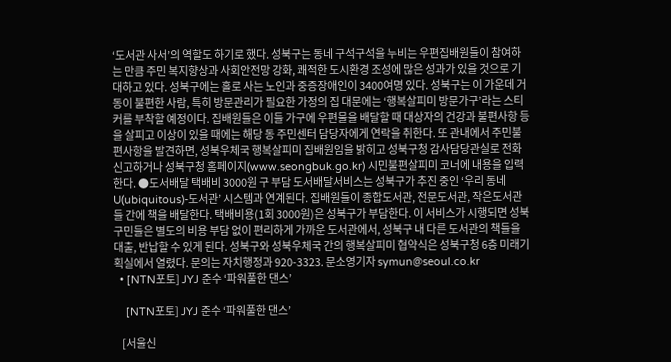‘도서관 사서’의 역할도 하기로 했다. 성북구는 동네 구석구석을 누비는 우편집배원들이 참여하는 만큼 주민 복지향상과 사회안전망 강화, 쾌적한 도시환경 조성에 많은 성과가 있을 것으로 기대하고 있다. 성북구에는 홀로 사는 노인과 중증장애인이 3400여명 있다. 성북구는 이 가운데 거동이 불편한 사람, 특히 방문관리가 필요한 가정의 집 대문에는 ‘행복살피미 방문가구’라는 스티커를 부착할 예정이다. 집배원들은 이들 가구에 우편물을 배달할 때 대상자의 건강과 불편사항 등을 살피고 이상이 있을 때에는 해당 동 주민센터 담당자에게 연락을 취한다. 또 관내에서 주민불편사항을 발견하면, 성북우체국 행복살피미 집배원임을 밝히고 성북구청 감사담당관실로 전화 신고하거나 성북구청 홈페이지(www.seongbuk.go.kr) 시민불편살피미 코너에 내용을 입력한다. ●도서배달 택배비 3000원 구 부담 도서배달서비스는 성북구가 추진 중인 ‘우리 동네 U(ubiquitous)-도서관’ 시스템과 연계된다. 집배원들이 종합도서관, 전문도서관, 작은도서관들 간에 책을 배달한다. 택배비용(1회 3000원)은 성북구가 부담한다. 이 서비스가 시행되면 성북구민들은 별도의 비용 부담 없이 편리하게 가까운 도서관에서, 성북구 내 다른 도서관의 책들을 대출, 반납할 수 있게 된다. 성북구와 성북우체국 간의 행복살피미 협약식은 성북구청 6층 미래기획실에서 열렸다. 문의는 자치행정과 920-3323. 문소영기자 symun@seoul.co.kr
  • [NTN포토] JYJ 준수 ‘파워풀한 댄스’

    [NTN포토] JYJ 준수 ‘파워풀한 댄스’

    [서울신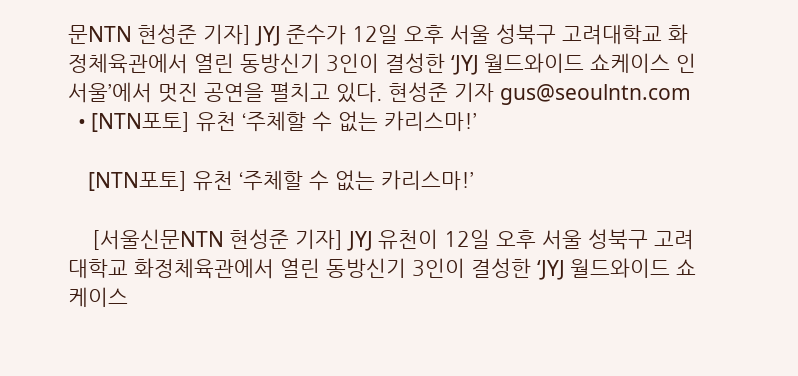문NTN 현성준 기자] JYJ 준수가 12일 오후 서울 성북구 고려대학교 화정체육관에서 열린 동방신기 3인이 결성한 ‘JYJ 월드와이드 쇼케이스 인 서울’에서 멋진 공연을 펼치고 있다. 현성준 기자 gus@seoulntn.com
  • [NTN포토] 유천 ‘주체할 수 없는 카리스마!’

    [NTN포토] 유천 ‘주체할 수 없는 카리스마!’

    [서울신문NTN 현성준 기자] JYJ 유천이 12일 오후 서울 성북구 고려대학교 화정체육관에서 열린 동방신기 3인이 결성한 ‘JYJ 월드와이드 쇼케이스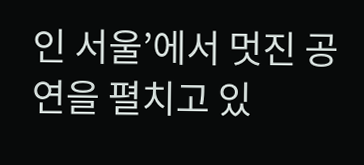인 서울’에서 멋진 공연을 펼치고 있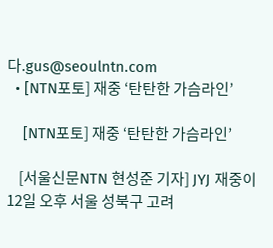다.gus@seoulntn.com
  • [NTN포토] 재중 ‘탄탄한 가슴라인’

    [NTN포토] 재중 ‘탄탄한 가슴라인’

    [서울신문NTN 현성준 기자] JYJ 재중이 12일 오후 서울 성북구 고려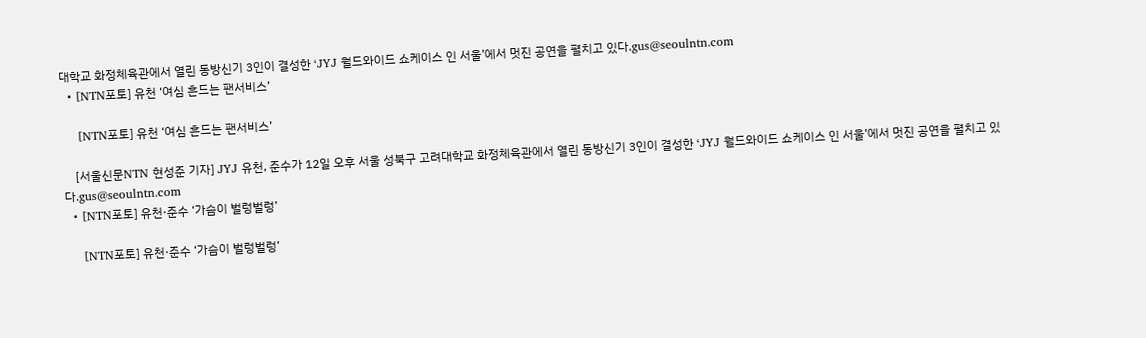대학교 화정체육관에서 열린 동방신기 3인이 결성한 ‘JYJ 월드와이드 쇼케이스 인 서울’에서 멋진 공연을 펼치고 있다.gus@seoulntn.com
  • [NTN포토] 유천 ‘여심 흔드는 팬서비스’

    [NTN포토] 유천 ‘여심 흔드는 팬서비스’

    [서울신문NTN 현성준 기자] JYJ 유천, 준수가 12일 오후 서울 성북구 고려대학교 화정체육관에서 열린 동방신기 3인이 결성한 ‘JYJ 월드와이드 쇼케이스 인 서울’에서 멋진 공연을 펼치고 있다.gus@seoulntn.com
  • [NTN포토] 유천·준수 ‘가슴이 벌렁벌렁’

    [NTN포토] 유천·준수 ‘가슴이 벌렁벌렁’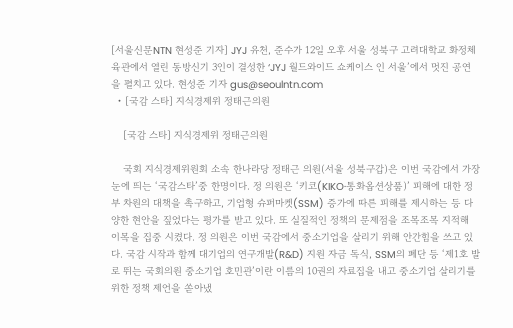[서울신문NTN 현성준 기자] JYJ 유천, 준수가 12일 오후 서울 성북구 고려대학교 화정체육관에서 열린 동방신기 3인이 결성한 ‘JYJ 월드와이드 쇼케이스 인 서울’에서 멋진 공연을 펼치고 있다. 현성준 기자 gus@seoulntn.com
  • [국감 스타] 지식경제위 정태근의원

    [국감 스타] 지식경제위 정태근의원

    국회 지식경제위원회 소속 한나라당 정태근 의원(서울 성북구갑)은 이번 국감에서 가장 눈에 띄는 ‘국감스타’중 한명이다. 정 의원은 ‘키코(KIKO·통화옵션상품)’ 피해에 대한 정부 차원의 대책을 촉구하고, 기업형 슈퍼마켓(SSM) 증가에 따른 피해를 제시하는 등 다양한 현안을 짚었다는 평가를 받고 있다. 또 실질적인 정책의 문제점을 조목조목 지적해 이목을 집중 시켰다. 정 의원은 이번 국감에서 중소기업을 살리기 위해 안간힘을 쓰고 있다. 국감 시작과 함께 대기업의 연구개발(R&D) 지원 자금 독식, SSM의 폐단 등 ‘제1호 발로 뛰는 국회의원 중소기업 호민관’이란 이름의 10권의 자료집을 내고 중소기업 살리기를 위한 정책 제언을 쏟아냈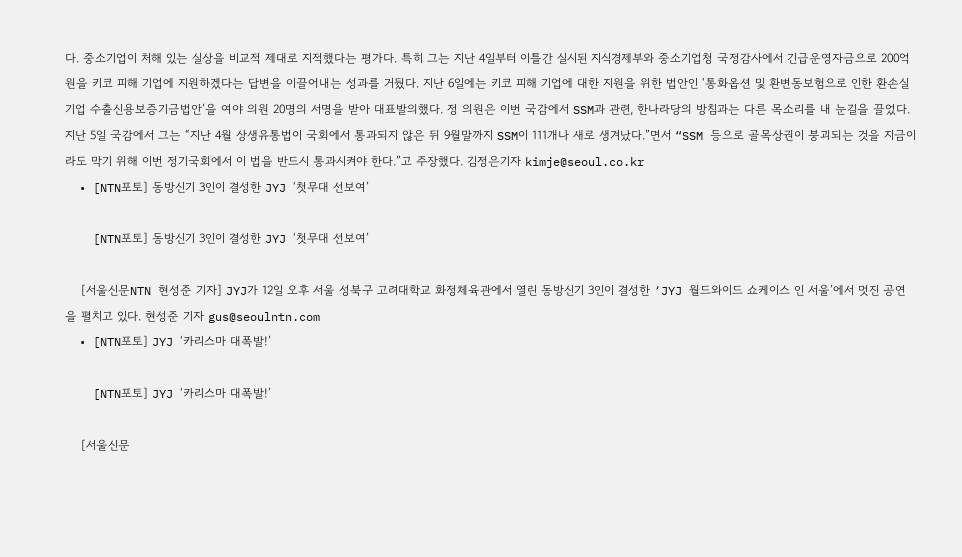다. 중소기업이 처해 있는 실상을 비교적 제대로 지적했다는 평가다. 특히 그는 지난 4일부터 이틀간 실시된 지식경제부와 중소기업청 국정감사에서 긴급운영자금으로 200억원을 키코 피해 기업에 지원하겠다는 답변을 이끌어내는 성과를 거뒀다. 지난 6일에는 키코 피해 기업에 대한 지원을 위한 법안인 ‘통화옵션 및 환변동보험으로 인한 환손실기업 수출신용보증기금법안’을 여야 의원 20명의 서명을 받아 대표발의했다. 정 의원은 이번 국감에서 SSM과 관련, 한나라당의 방침과는 다른 목소리를 내 눈길을 끌었다. 지난 5일 국감에서 그는 “지난 4월 상생유통법이 국회에서 통과되지 않은 뒤 9월말까지 SSM이 111개나 새로 생겨났다.”면서 “SSM 등으로 골목상권이 붕괴되는 것을 지금이라도 막기 위해 이번 정기국회에서 이 법을 반드시 통과시켜야 한다.”고 주장했다. 김정은기자 kimje@seoul.co.kr
  • [NTN포토] 동방신기 3인이 결성한 JYJ ‘첫무대 선보여’

    [NTN포토] 동방신기 3인이 결성한 JYJ ‘첫무대 선보여’

    [서울신문NTN 현성준 기자] JYJ가 12일 오후 서울 성북구 고려대학교 화정체육관에서 열린 동방신기 3인이 결성한 ‘JYJ 월드와이드 쇼케이스 인 서울’에서 멋진 공연을 펼치고 있다. 현성준 기자 gus@seoulntn.com
  • [NTN포토] JYJ ‘카리스마 대폭발!’

    [NTN포토] JYJ ‘카리스마 대폭발!’

    [서울신문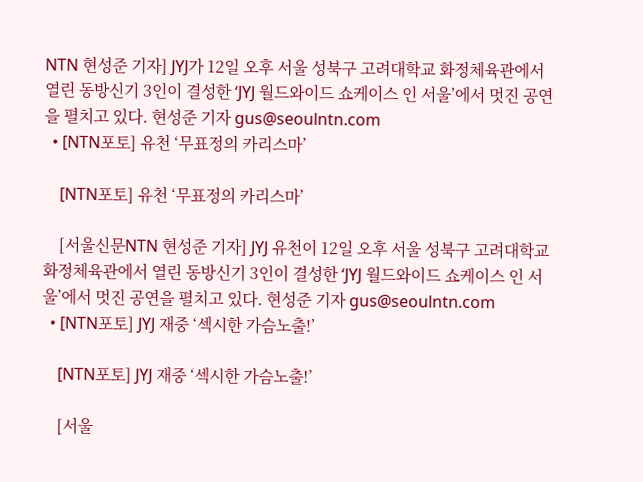NTN 현성준 기자] JYJ가 12일 오후 서울 성북구 고려대학교 화정체육관에서 열린 동방신기 3인이 결성한 ‘JYJ 월드와이드 쇼케이스 인 서울’에서 멋진 공연을 펼치고 있다. 현성준 기자 gus@seoulntn.com
  • [NTN포토] 유천 ‘무표정의 카리스마’

    [NTN포토] 유천 ‘무표정의 카리스마’

    [서울신문NTN 현성준 기자] JYJ 유천이 12일 오후 서울 성북구 고려대학교 화정체육관에서 열린 동방신기 3인이 결성한 ‘JYJ 월드와이드 쇼케이스 인 서울’에서 멋진 공연을 펼치고 있다. 현성준 기자 gus@seoulntn.com
  • [NTN포토] JYJ 재중 ‘섹시한 가슴노출!’

    [NTN포토] JYJ 재중 ‘섹시한 가슴노출!’

    [서울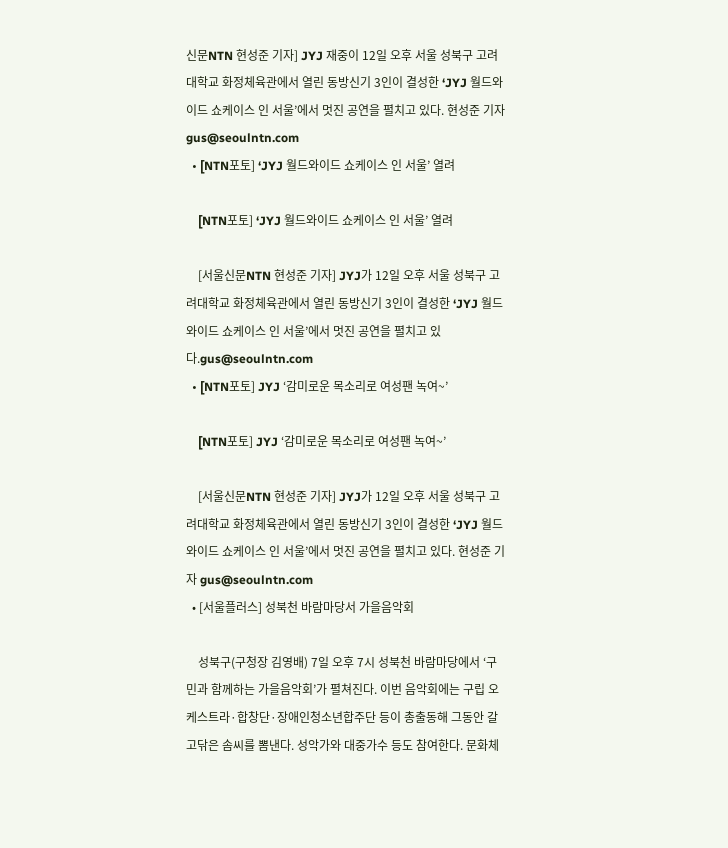신문NTN 현성준 기자] JYJ 재중이 12일 오후 서울 성북구 고려대학교 화정체육관에서 열린 동방신기 3인이 결성한 ‘JYJ 월드와이드 쇼케이스 인 서울’에서 멋진 공연을 펼치고 있다. 현성준 기자 gus@seoulntn.com
  • [NTN포토] ‘JYJ 월드와이드 쇼케이스 인 서울’ 열려

    [NTN포토] ‘JYJ 월드와이드 쇼케이스 인 서울’ 열려

    [서울신문NTN 현성준 기자] JYJ가 12일 오후 서울 성북구 고려대학교 화정체육관에서 열린 동방신기 3인이 결성한 ‘JYJ 월드와이드 쇼케이스 인 서울’에서 멋진 공연을 펼치고 있다.gus@seoulntn.com
  • [NTN포토] JYJ ‘감미로운 목소리로 여성팬 녹여~’

    [NTN포토] JYJ ‘감미로운 목소리로 여성팬 녹여~’

    [서울신문NTN 현성준 기자] JYJ가 12일 오후 서울 성북구 고려대학교 화정체육관에서 열린 동방신기 3인이 결성한 ‘JYJ 월드와이드 쇼케이스 인 서울’에서 멋진 공연을 펼치고 있다. 현성준 기자 gus@seoulntn.com
  • [서울플러스] 성북천 바람마당서 가을음악회

    성북구(구청장 김영배) 7일 오후 7시 성북천 바람마당에서 ‘구민과 함께하는 가을음악회’가 펼쳐진다. 이번 음악회에는 구립 오케스트라·합창단·장애인청소년합주단 등이 총출동해 그동안 갈고닦은 솜씨를 뽐낸다. 성악가와 대중가수 등도 참여한다. 문화체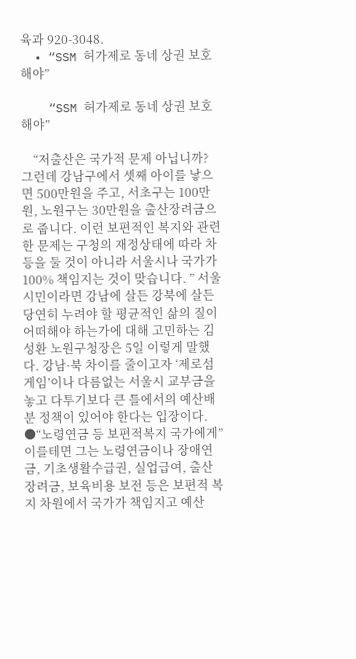육과 920-3048.
  • “SSM 허가제로 동네 상권 보호해야”

    “SSM 허가제로 동네 상권 보호해야”

    “저출산은 국가적 문제 아닙니까? 그런데 강남구에서 셋째 아이를 낳으면 500만원을 주고, 서초구는 100만원, 노원구는 30만원을 출산장려금으로 줍니다. 이런 보편적인 복지와 관련한 문제는 구청의 재정상태에 따라 차등을 둘 것이 아니라 서울시나 국가가 100% 책임지는 것이 맞습니다. ” 서울시민이라면 강남에 살든 강북에 살든 당연히 누려야 할 평균적인 삶의 질이 어떠해야 하는가에 대해 고민하는 김성환 노원구청장은 5일 이렇게 말했다. 강남·북 차이를 줄이고자 ‘제로섬 게임’이나 다름없는 서울시 교부금을 놓고 다투기보다 큰 틀에서의 예산배분 정책이 있어야 한다는 입장이다. ●“노령연금 등 보편적복지 국가에게” 이를테면 그는 노령연금이나 장애연금, 기초생활수급권, 실업급여, 출산장려금, 보육비용 보전 등은 보편적 복지 차원에서 국가가 책임지고 예산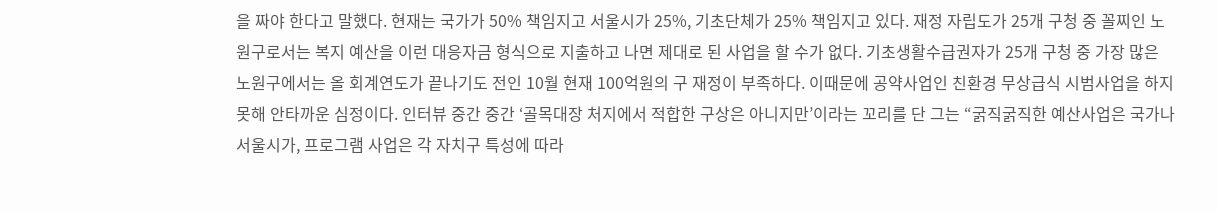을 짜야 한다고 말했다. 현재는 국가가 50% 책임지고 서울시가 25%, 기초단체가 25% 책임지고 있다. 재정 자립도가 25개 구청 중 꼴찌인 노원구로서는 복지 예산을 이런 대응자금 형식으로 지출하고 나면 제대로 된 사업을 할 수가 없다. 기초생활수급권자가 25개 구청 중 가장 많은 노원구에서는 올 회계연도가 끝나기도 전인 10월 현재 100억원의 구 재정이 부족하다. 이때문에 공약사업인 친환경 무상급식 시범사업을 하지 못해 안타까운 심정이다. 인터뷰 중간 중간 ‘골목대장 처지에서 적합한 구상은 아니지만’이라는 꼬리를 단 그는 “굵직굵직한 예산사업은 국가나 서울시가, 프로그램 사업은 각 자치구 특성에 따라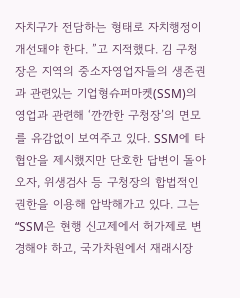자치구가 전담하는 형태로 자치행정이 개선돼야 한다. ”고 지적했다. 김 구청장은 지역의 중소자영업자들의 생존권과 관련있는 기업형슈퍼마켓(SSM)의 영업과 관련해 ‘깐깐한 구청장’의 면모를 유감없이 보여주고 있다. SSM에 타협안을 제시했지만 단호한 답변이 돌아오자, 위생검사 등 구청장의 합법적인 권한을 이용해 압박해가고 있다. 그는 “SSM은 현행 신고제에서 허가제로 변경해야 하고, 국가차원에서 재래시장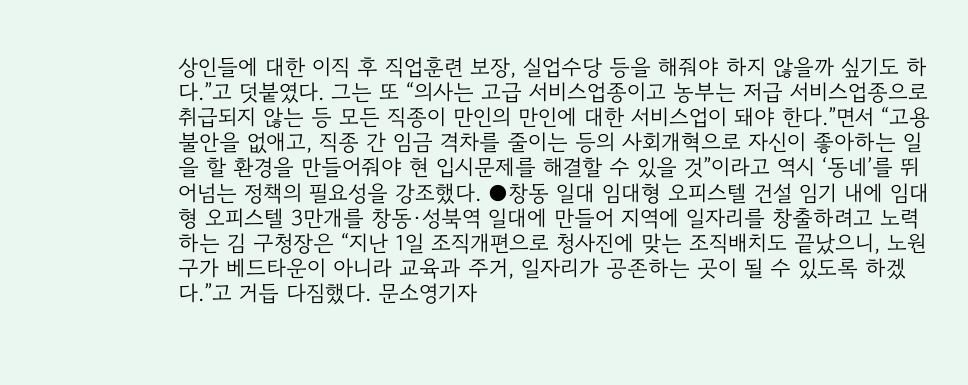상인들에 대한 이직 후 직업훈련 보장, 실업수당 등을 해줘야 하지 않을까 싶기도 하다.”고 덧붙였다. 그는 또 “의사는 고급 서비스업종이고 농부는 저급 서비스업종으로 취급되지 않는 등 모든 직종이 만인의 만인에 대한 서비스업이 돼야 한다.”면서 “고용 불안을 없애고, 직종 간 임금 격차를 줄이는 등의 사회개혁으로 자신이 좋아하는 일을 할 환경을 만들어줘야 현 입시문제를 해결할 수 있을 것”이라고 역시 ‘동네’를 뛰어넘는 정책의 필요성을 강조했다. ●창동 일대 임대형 오피스텔 건설 임기 내에 임대형 오피스텔 3만개를 창동·성북역 일대에 만들어 지역에 일자리를 창출하려고 노력하는 김 구청장은 “지난 1일 조직개편으로 청사진에 맞는 조직배치도 끝났으니, 노원구가 베드타운이 아니라 교육과 주거, 일자리가 공존하는 곳이 될 수 있도록 하겠다.”고 거듭 다짐했다. 문소영기자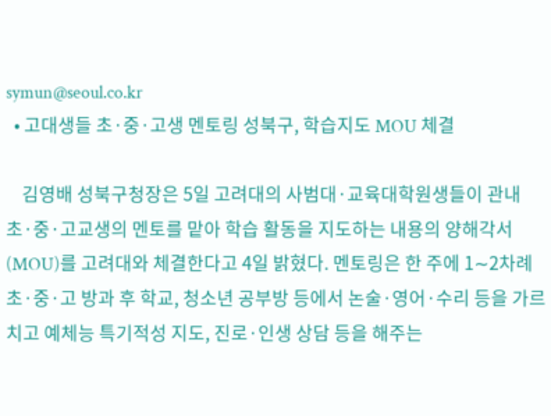symun@seoul.co.kr
  • 고대생들 초·중·고생 멘토링 성북구, 학습지도 MOU 체결

    김영배 성북구청장은 5일 고려대의 사범대·교육대학원생들이 관내 초·중·고교생의 멘토를 맡아 학습 활동을 지도하는 내용의 양해각서(MOU)를 고려대와 체결한다고 4일 밝혔다. 멘토링은 한 주에 1∼2차례 초·중·고 방과 후 학교, 청소년 공부방 등에서 논술·영어·수리 등을 가르치고 예체능 특기적성 지도, 진로·인생 상담 등을 해주는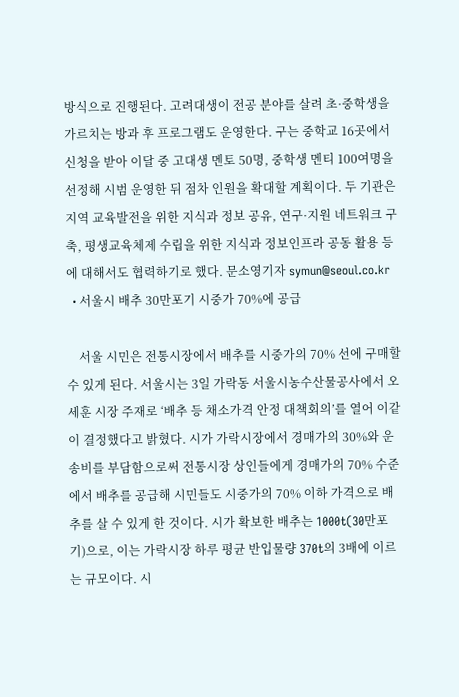방식으로 진행된다. 고려대생이 전공 분야를 살려 초·중학생을 가르치는 방과 후 프로그램도 운영한다. 구는 중학교 16곳에서 신청을 받아 이달 중 고대생 멘토 50명, 중학생 멘티 100여명을 선정해 시범 운영한 뒤 점차 인원을 확대할 계획이다. 두 기관은 지역 교육발전을 위한 지식과 정보 공유, 연구·지원 네트워크 구축, 평생교육체제 수립을 위한 지식과 정보인프라 공동 활용 등에 대해서도 협력하기로 했다. 문소영기자 symun@seoul.co.kr
  • 서울시 배추 30만포기 시중가 70%에 공급

    서울 시민은 전통시장에서 배추를 시중가의 70% 선에 구매할 수 있게 된다. 서울시는 3일 가락동 서울시농수산물공사에서 오세훈 시장 주재로 ‘배추 등 채소가격 안정 대책회의’를 열어 이같이 결정했다고 밝혔다. 시가 가락시장에서 경매가의 30%와 운송비를 부담함으로써 전통시장 상인들에게 경매가의 70% 수준에서 배추를 공급해 시민들도 시중가의 70% 이하 가격으로 배추를 살 수 있게 한 것이다. 시가 확보한 배추는 1000t(30만포기)으로, 이는 가락시장 하루 평균 반입물량 370t의 3배에 이르는 규모이다. 시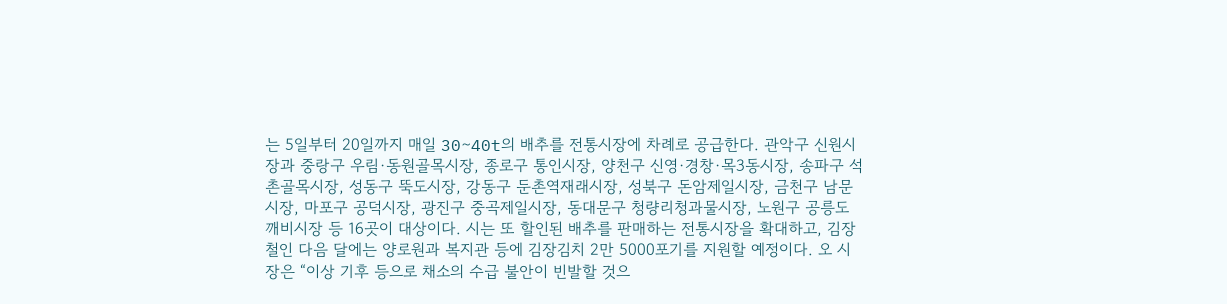는 5일부터 20일까지 매일 30∼40t의 배추를 전통시장에 차례로 공급한다. 관악구 신원시장과 중랑구 우림·동원골목시장, 종로구 통인시장, 양천구 신영·경창·목3동시장, 송파구 석촌골목시장, 성동구 뚝도시장, 강동구 둔촌역재래시장, 성북구 돈암제일시장, 금천구 남문시장, 마포구 공덕시장, 광진구 중곡제일시장, 동대문구 청량리청과물시장, 노원구 공릉도깨비시장 등 16곳이 대상이다. 시는 또 할인된 배추를 판매하는 전통시장을 확대하고, 김장철인 다음 달에는 양로원과 복지관 등에 김장김치 2만 5000포기를 지원할 예정이다. 오 시장은 “이상 기후 등으로 채소의 수급 불안이 빈발할 것으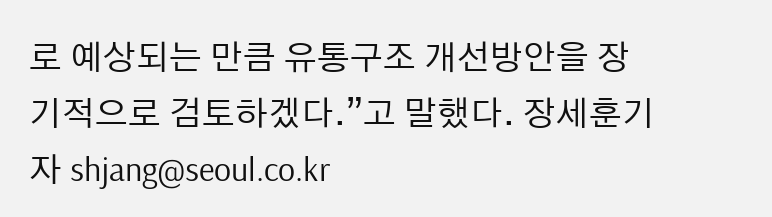로 예상되는 만큼 유통구조 개선방안을 장기적으로 검토하겠다.”고 말했다. 장세훈기자 shjang@seoul.co.kr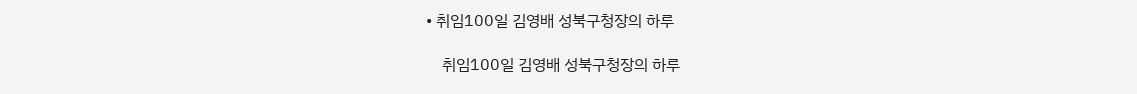• 취임100일 김영배 성북구청장의 하루

    취임100일 김영배 성북구청장의 하루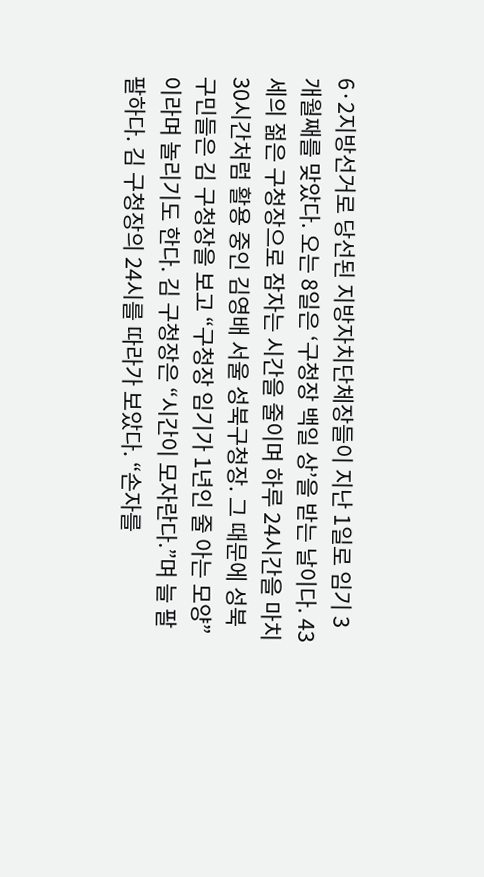6·2지방선거로 당선된 지방자치단체장들이 지난 1일로 임기 3개월째를 맞았다. 오는 8일은 ‘구청장 백일 상’을 받는 날이다. 43세의 젊은 구청장으로 잠자는 시간을 줄이며 하루 24시간을 마치 30시간처럼 활용 중인 김영배 서울 성북구청장. 그 때문에 성북구민들은 김 구청장을 보고 “구청장 임기가 1년인 줄 아는 모양”이라며 놀리기도 한다. 김 구청장은 “시간이 모자란다.”며 늘 팔팔하다. 김 구청장의 24시를 따라가 보았다. “손자를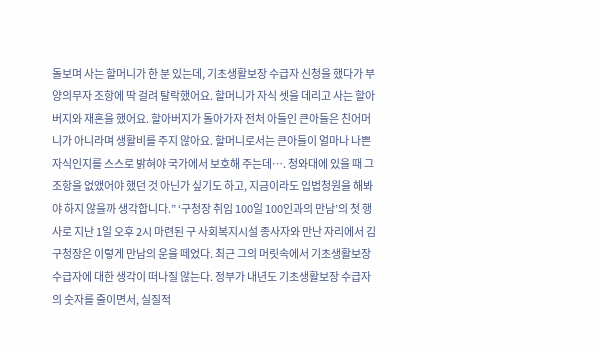돌보며 사는 할머니가 한 분 있는데, 기초생활보장 수급자 신청을 했다가 부양의무자 조항에 딱 걸려 탈락했어요. 할머니가 자식 셋을 데리고 사는 할아버지와 재혼을 했어요. 할아버지가 돌아가자 전처 아들인 큰아들은 친어머니가 아니라며 생활비를 주지 않아요. 할머니로서는 큰아들이 얼마나 나쁜 자식인지를 스스로 밝혀야 국가에서 보호해 주는데…. 청와대에 있을 때 그 조항을 없앴어야 했던 것 아닌가 싶기도 하고, 지금이라도 입법청원을 해봐야 하지 않을까 생각합니다.” ‘구청장 취임 100일 100인과의 만남’의 첫 행사로 지난 1일 오후 2시 마련된 구 사회복지시설 종사자와 만난 자리에서 김 구청장은 이렇게 만남의 운을 떼었다. 최근 그의 머릿속에서 기초생활보장 수급자에 대한 생각이 떠나질 않는다. 정부가 내년도 기초생활보장 수급자의 숫자를 줄이면서, 실질적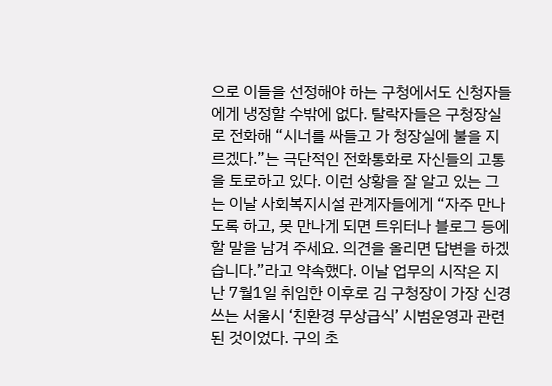으로 이들을 선정해야 하는 구청에서도 신청자들에게 냉정할 수밖에 없다. 탈락자들은 구청장실로 전화해 “시너를 싸들고 가 청장실에 불을 지르겠다.”는 극단적인 전화통화로 자신들의 고통을 토로하고 있다. 이런 상황을 잘 알고 있는 그는 이날 사회복지시설 관계자들에게 “자주 만나도록 하고, 못 만나게 되면 트위터나 블로그 등에 할 말을 남겨 주세요. 의견을 올리면 답변을 하겠습니다.”라고 약속했다. 이날 업무의 시작은 지난 7월1일 취임한 이후로 김 구청장이 가장 신경 쓰는 서울시 ‘친환경 무상급식’ 시범운영과 관련된 것이었다. 구의 초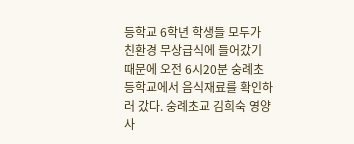등학교 6학년 학생들 모두가 친환경 무상급식에 들어갔기 때문에 오전 6시20분 숭례초등학교에서 음식재료를 확인하러 갔다. 숭례초교 김희숙 영양사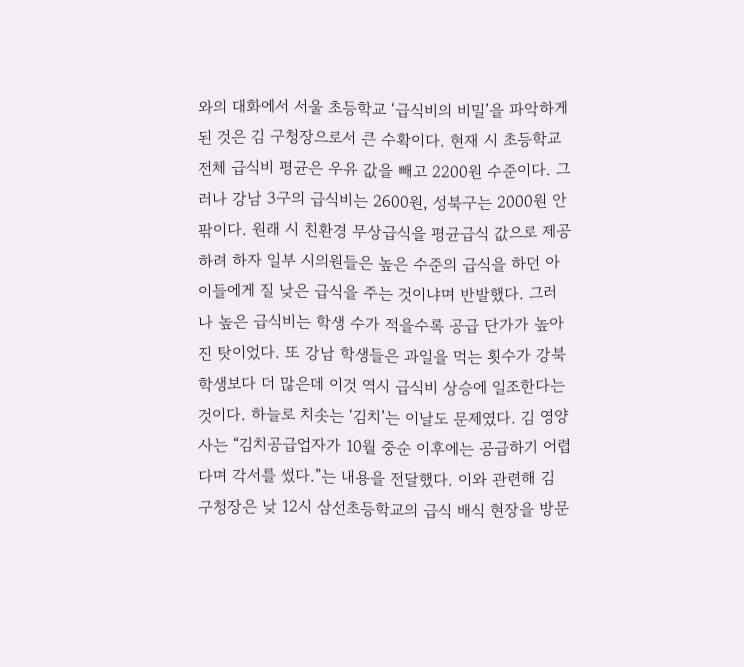와의 대화에서 서울 초등학교 ‘급식비의 비밀’을 파악하게 된 것은 김 구청장으로서 큰 수확이다. 현재 시 초등학교 전체 급식비 평균은 우유 값을 빼고 2200원 수준이다. 그러나 강남 3구의 급식비는 2600원, 성북구는 2000원 안팎이다. 원래 시 친환경 무상급식을 평균급식 값으로 제공하려 하자 일부 시의원들은 높은 수준의 급식을 하던 아이들에게 질 낮은 급식을 주는 것이냐며 반발했다. 그러나 높은 급식비는 학생 수가 적을수록 공급 단가가 높아진 탓이었다. 또 강남 학생들은 과일을 먹는 횟수가 강북 학생보다 더 많은데 이것 역시 급식비 상승에 일조한다는 것이다. 하늘로 치솟는 ‘김치’는 이날도 문제였다. 김 영양사는 “김치공급업자가 10월 중순 이후에는 공급하기 어렵다며 각서를 썼다.”는 내용을 전달했다. 이와 관련해 김 구청장은 낮 12시 삼선초등학교의 급식 배식 현장을 방문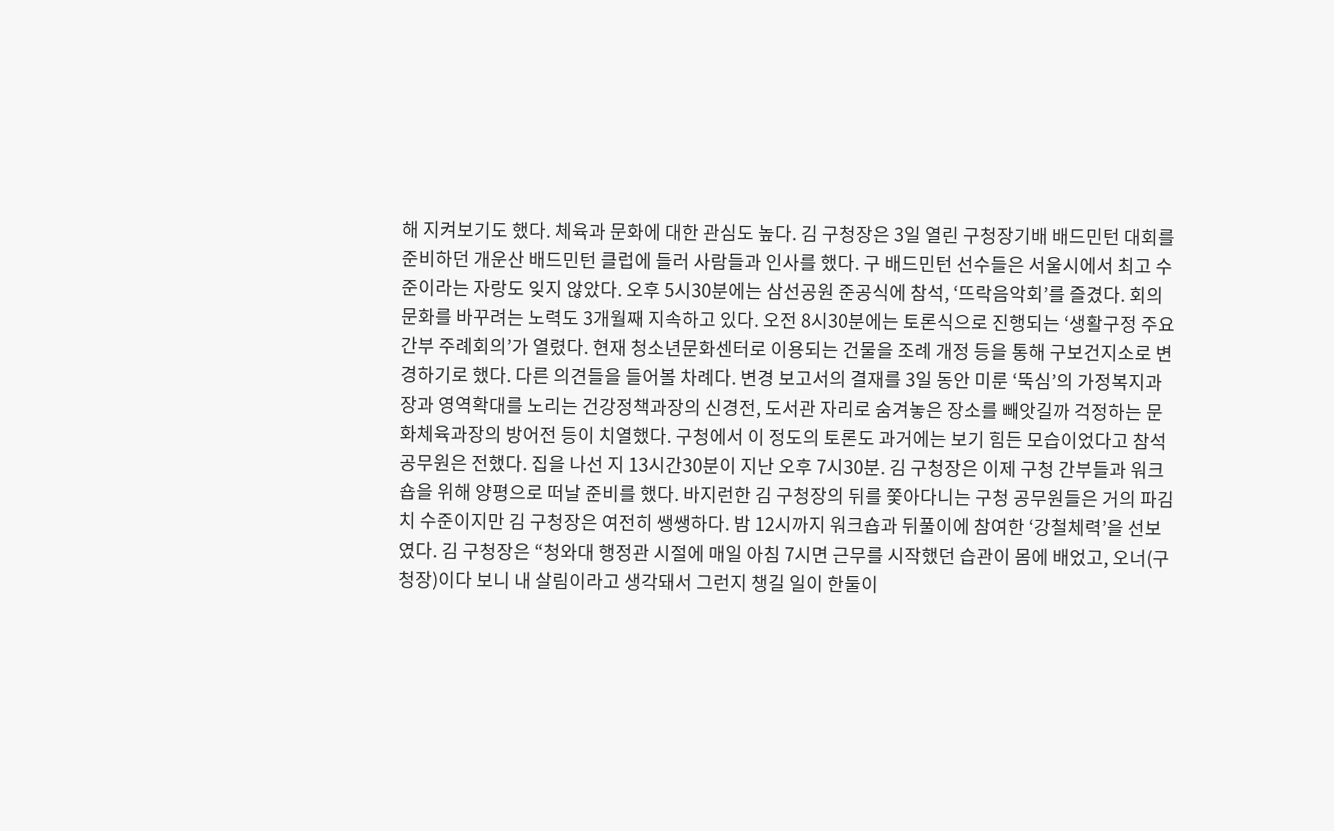해 지켜보기도 했다. 체육과 문화에 대한 관심도 높다. 김 구청장은 3일 열린 구청장기배 배드민턴 대회를 준비하던 개운산 배드민턴 클럽에 들러 사람들과 인사를 했다. 구 배드민턴 선수들은 서울시에서 최고 수준이라는 자랑도 잊지 않았다. 오후 5시30분에는 삼선공원 준공식에 참석, ‘뜨락음악회’를 즐겼다. 회의문화를 바꾸려는 노력도 3개월째 지속하고 있다. 오전 8시30분에는 토론식으로 진행되는 ‘생활구정 주요간부 주례회의’가 열렸다. 현재 청소년문화센터로 이용되는 건물을 조례 개정 등을 통해 구보건지소로 변경하기로 했다. 다른 의견들을 들어볼 차례다. 변경 보고서의 결재를 3일 동안 미룬 ‘뚝심’의 가정복지과장과 영역확대를 노리는 건강정책과장의 신경전, 도서관 자리로 숨겨놓은 장소를 빼앗길까 걱정하는 문화체육과장의 방어전 등이 치열했다. 구청에서 이 정도의 토론도 과거에는 보기 힘든 모습이었다고 참석 공무원은 전했다. 집을 나선 지 13시간30분이 지난 오후 7시30분. 김 구청장은 이제 구청 간부들과 워크숍을 위해 양평으로 떠날 준비를 했다. 바지런한 김 구청장의 뒤를 쫓아다니는 구청 공무원들은 거의 파김치 수준이지만 김 구청장은 여전히 쌩쌩하다. 밤 12시까지 워크숍과 뒤풀이에 참여한 ‘강철체력’을 선보였다. 김 구청장은 “청와대 행정관 시절에 매일 아침 7시면 근무를 시작했던 습관이 몸에 배었고, 오너(구청장)이다 보니 내 살림이라고 생각돼서 그런지 챙길 일이 한둘이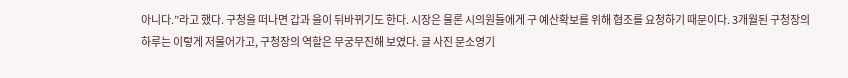아니다.”라고 했다. 구청을 떠나면 갑과 을이 뒤바뀌기도 한다. 시장은 물론 시의원들에게 구 예산확보를 위해 협조를 요청하기 때문이다. 3개월된 구청장의 하루는 이렇게 저물어가고, 구청장의 역할은 무궁무진해 보였다. 글 사진 문소영기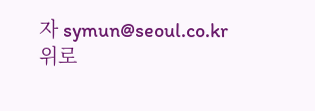자 symun@seoul.co.kr
위로